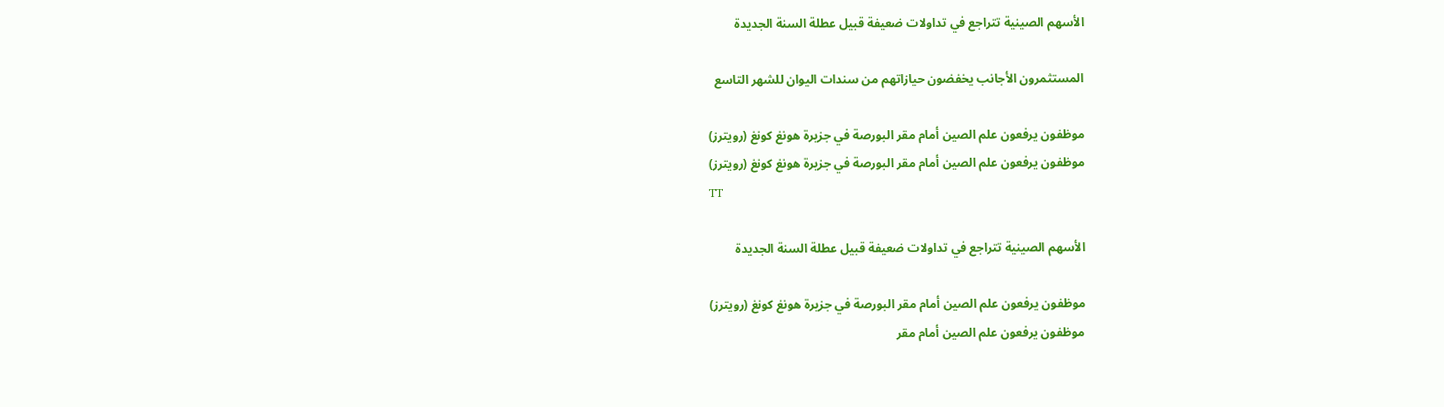الأسهم الصينية تتراجع في تداولات ضعيفة قبيل عطلة السنة الجديدة

المستثمرون الأجانب يخفضون حيازاتهم من سندات اليوان للشهر التاسع

موظفون يرفعون علم الصين أمام مقر البورصة في جزيرة هونغ كونغ (رويترز)
موظفون يرفعون علم الصين أمام مقر البورصة في جزيرة هونغ كونغ (رويترز)
TT

الأسهم الصينية تتراجع في تداولات ضعيفة قبيل عطلة السنة الجديدة

موظفون يرفعون علم الصين أمام مقر البورصة في جزيرة هونغ كونغ (رويترز)
موظفون يرفعون علم الصين أمام مقر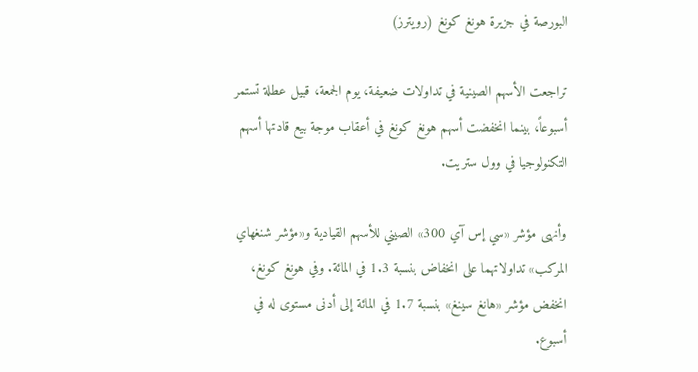البورصة في جزيرة هونغ كونغ (رويترز)

تراجعت الأسهم الصينية في تداولات ضعيفة، يوم الجمعة، قبيل عطلة تستمر أسبوعاً، بينما انخفضت أسهم هونغ كونغ في أعقاب موجة بيع قادتها أسهم التكنولوجيا في وول ستريت.

وأنهى مؤشر «سي إس آي 300» الصيني للأسهم القيادية و«مؤشر شنغهاي المركب» تداولاتهما على انخفاض بنسبة 1.3 في المائة. وفي هونغ كونغ، انخفض مؤشر «هانغ سينغ» بنسبة 1.7 في المائة إلى أدنى مستوى له في أسبوع.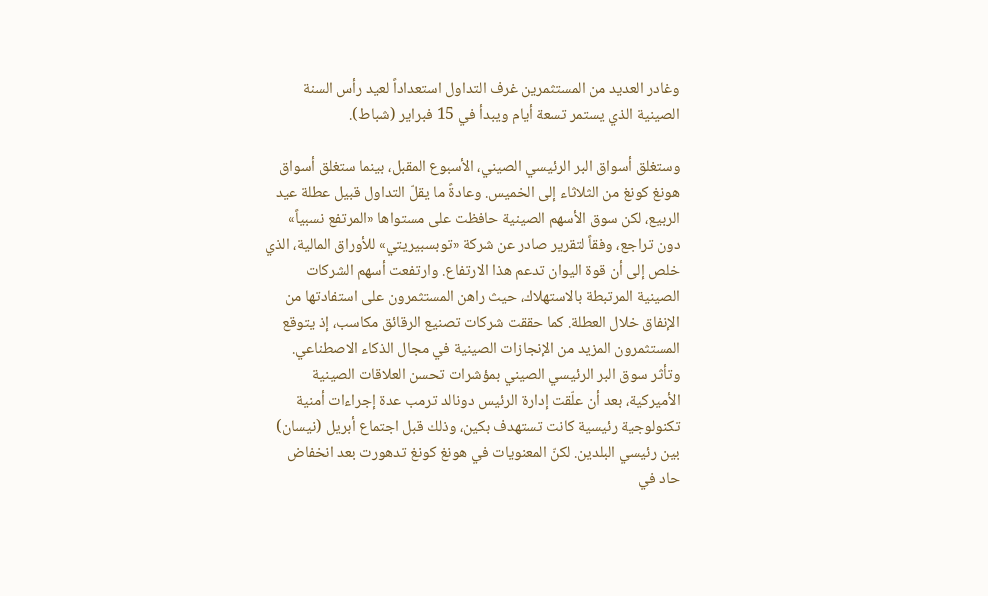وغادر العديد من المستثمرين غرف التداول استعداداً لعيد رأس السنة الصينية الذي يستمر تسعة أيام ويبدأ في 15 فبراير (شباط).

وستغلق أسواق البر الرئيسي الصيني، الأسبوع المقبل، بينما ستغلق أسواق هونغ كونغ من الثلاثاء إلى الخميس. وعادةً ما يقلّ التداول قبيل عطلة عيد الربيع، لكن سوق الأسهم الصينية حافظت على مستواها «المرتفع نسبياً» دون تراجع، وفقاً لتقرير صادر عن شركة «توبسبيريتي» للأوراق المالية، الذي خلص إلى أن قوة اليوان تدعم هذا الارتفاع. وارتفعت أسهم الشركات الصينية المرتبطة بالاستهلاك، حيث راهن المستثمرون على استفادتها من الإنفاق خلال العطلة. كما حققت شركات تصنيع الرقائق مكاسب، إذ يتوقع المستثمرون المزيد من الإنجازات الصينية في مجال الذكاء الاصطناعي. وتأثر سوق البر الرئيسي الصيني بمؤشرات تحسن العلاقات الصينية الأميركية، بعد أن علّقت إدارة الرئيس دونالد ترمب عدة إجراءات أمنية تكنولوجية رئيسية كانت تستهدف بكين، وذلك قبل اجتماع أبريل (نيسان) بين رئيسي البلدين. لكنّ المعنويات في هونغ كونغ تدهورت بعد انخفاض حاد في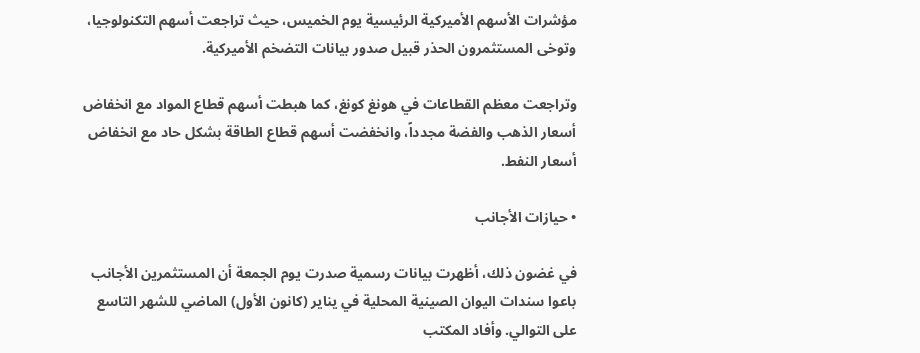مؤشرات الأسهم الأميركية الرئيسية يوم الخميس، حيث تراجعت أسهم التكنولوجيا، وتوخى المستثمرون الحذر قبيل صدور بيانات التضخم الأميركية.

وتراجعت معظم القطاعات في هونغ كونغ، كما هبطت أسهم قطاع المواد مع انخفاض أسعار الذهب والفضة مجدداً، وانخفضت أسهم قطاع الطاقة بشكل حاد مع انخفاض أسعار النفط.

• حيازات الأجانب

في غضون ذلك، أظهرت بيانات رسمية صدرت يوم الجمعة أن المستثمرين الأجانب باعوا سندات اليوان الصينية المحلية في يناير (كانون الأول) الماضي للشهر التاسع على التوالي. وأفاد المكتب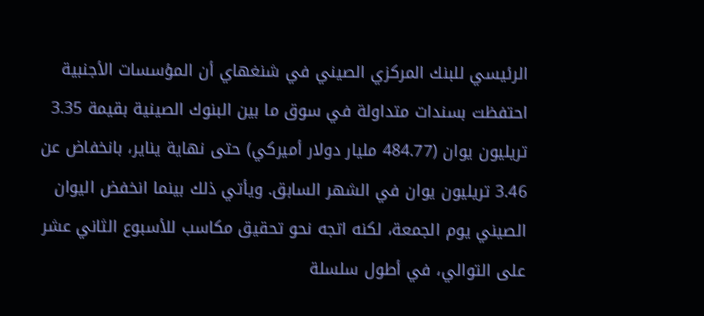الرئيسي للبنك المركزي الصيني في شنغهاي أن المؤسسات الأجنبية احتفظت بسندات متداولة في سوق ما بين البنوك الصينية بقيمة 3.35 تريليون يوان (484.77 مليار دولار أميركي) حتى نهاية يناير، بانخفاض عن 3.46 تريليون يوان في الشهر السابق. ويأتي ذلك بينما انخفض اليوان الصيني يوم الجمعة، لكنه اتجه نحو تحقيق مكاسب للأسبوع الثاني عشر على التوالي، في أطول سلسلة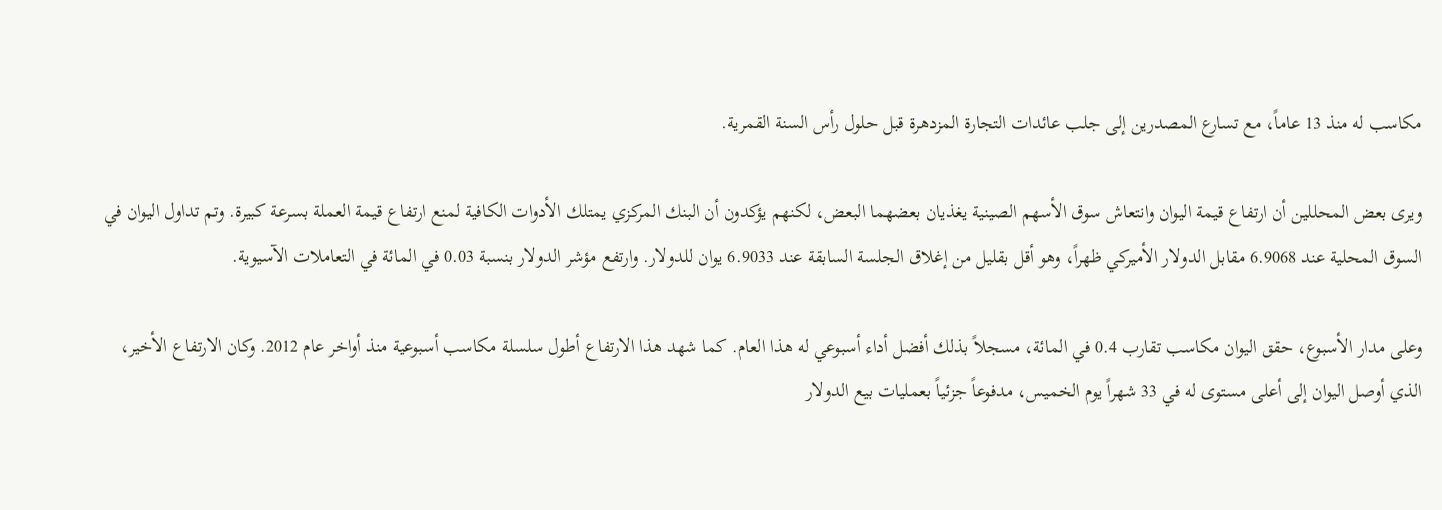مكاسب له منذ 13 عاماً، مع تسارع المصدرين إلى جلب عائدات التجارة المزدهرة قبل حلول رأس السنة القمرية.

ويرى بعض المحللين أن ارتفاع قيمة اليوان وانتعاش سوق الأسهم الصينية يغذيان بعضهما البعض، لكنهم يؤكدون أن البنك المركزي يمتلك الأدوات الكافية لمنع ارتفاع قيمة العملة بسرعة كبيرة. وتم تداول اليوان في السوق المحلية عند 6.9068 مقابل الدولار الأميركي ظهراً، وهو أقل بقليل من إغلاق الجلسة السابقة عند 6.9033 يوان للدولار. وارتفع مؤشر الدولار بنسبة 0.03 في المائة في التعاملات الآسيوية.

وعلى مدار الأسبوع، حقق اليوان مكاسب تقارب 0.4 في المائة، مسجلاً بذلك أفضل أداء أسبوعي له هذا العام. كما شهد هذا الارتفاع أطول سلسلة مكاسب أسبوعية منذ أواخر عام 2012. وكان الارتفاع الأخير، الذي أوصل اليوان إلى أعلى مستوى له في 33 شهراً يوم الخميس، مدفوعاً جزئياً بعمليات بيع الدولار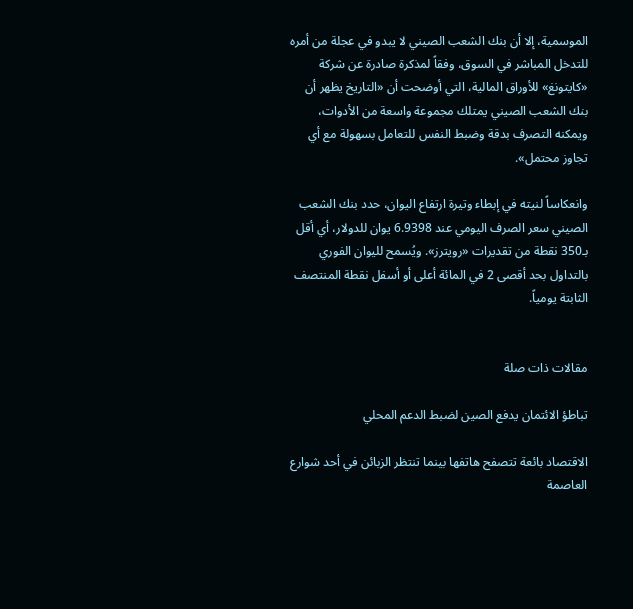الموسمية، إلا أن بنك الشعب الصيني لا يبدو في عجلة من أمره للتدخل المباشر في السوق، وفقاً لمذكرة صادرة عن شركة «كايتونغ» للأوراق المالية، التي أوضحت أن «التاريخ يظهر أن بنك الشعب الصيني يمتلك مجموعة واسعة من الأدوات، ويمكنه التصرف بدقة وضبط النفس للتعامل بسهولة مع أي تجاوز محتمل».

وانعكاساً لنيته في إبطاء وتيرة ارتفاع اليوان، حدد بنك الشعب الصيني سعر الصرف اليومي عند 6.9398 يوان للدولار، أي أقل بـ350 نقطة من تقديرات «رويترز». ويُسمح لليوان الفوري بالتداول بحد أقصى 2 في المائة أعلى أو أسفل نقطة المنتصف الثابتة يومياً.


مقالات ذات صلة

تباطؤ الائتمان يدفع الصين لضبط الدعم المحلي

الاقتصاد بائعة تتصفح هاتفها بينما تنتظر الزبائن في أحد شوارع العاصمة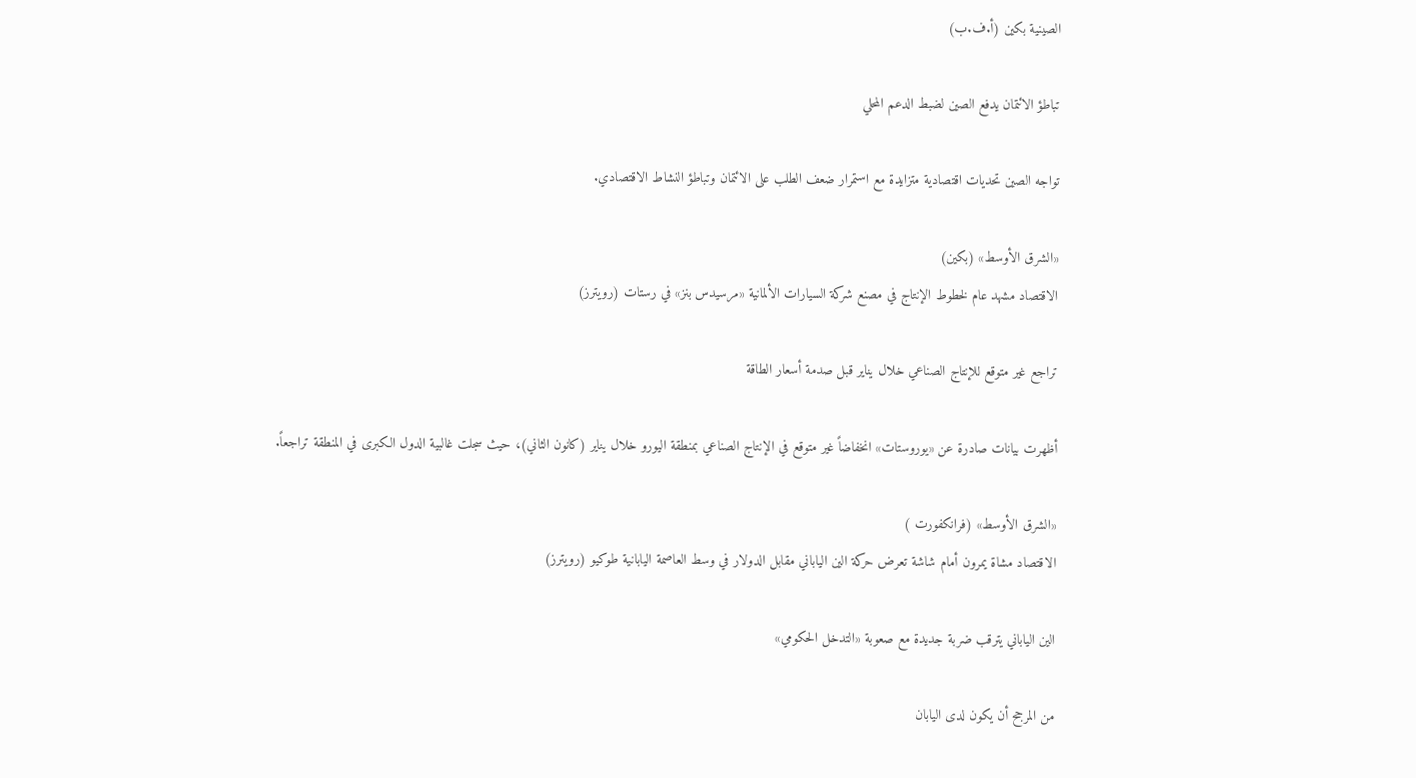الصينية بكين (أ.ف.ب)

تباطؤ الائتمان يدفع الصين لضبط الدعم المحلي

تواجه الصين تحديات اقتصادية متزايدة مع استمرار ضعف الطلب على الائتمان وتباطؤ النشاط الاقتصادي.

«الشرق الأوسط» (بكين)
الاقتصاد مشهد عام لخطوط الإنتاج في مصنع شركة السيارات الألمانية «مرسيدس بنز» في رستات (رويترز)

تراجع غير متوقع للإنتاج الصناعي خلال يناير قبل صدمة أسعار الطاقة

أظهرت بيانات صادرة عن «يوروستات» انخفاضاً غير متوقع في الإنتاج الصناعي بمنطقة اليورو خلال يناير (كانون الثاني)، حيث سجلت غالبية الدول الكبرى في المنطقة تراجعاً.

«الشرق الأوسط» (فرانكفورت )
الاقتصاد مشاة يمرون أمام شاشة تعرض حركة الين الياباني مقابل الدولار في وسط العاصمة اليابانية طوكيو (رويترز)

الين الياباني يترقب ضربة جديدة مع صعوبة «التدخل الحكومي»

من المرجح أن يكون لدى اليابان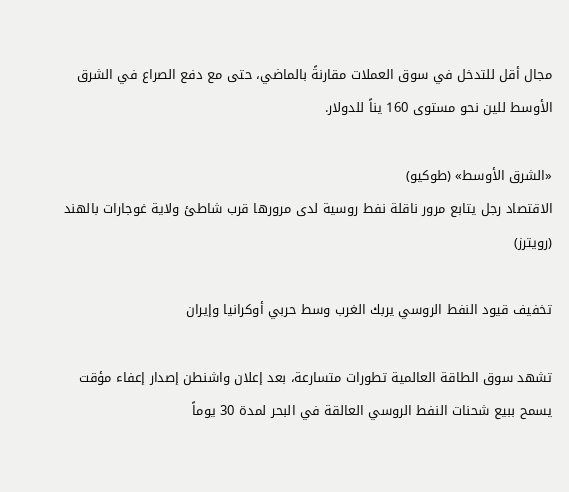مجال أقل للتدخل في سوق العملات مقارنةً بالماضي، حتى مع دفع الصراع في الشرق الأوسط للين نحو مستوى 160 يناً للدولار.

«الشرق الأوسط» (طوكيو)
الاقتصاد رجل يتابع مرور ناقلة نفط روسية لدى مرورها قرب شاطئ ولاية غوجارات بالهند (رويترز)

تخفيف قيود النفط الروسي يربك الغرب وسط حربي أوكرانيا وإيران

تشهد سوق الطاقة العالمية تطورات متسارعة، بعد إعلان واشنطن إصدار إعفاء مؤقت يسمح ببيع شحنات النفط الروسي العالقة في البحر لمدة 30 يوماً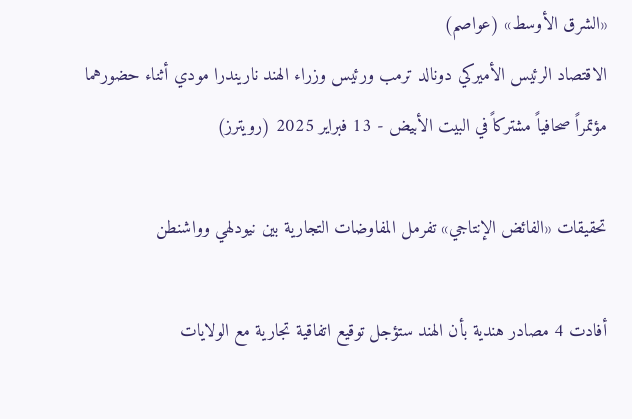«الشرق الأوسط» (عواصم)
الاقتصاد الرئيس الأميركي دونالد ترمب ورئيس وزراء الهند ناريندرا مودي أثناء حضورهما مؤتمراً صحافياً مشتركاً في البيت الأبيض - 13 فبراير 2025 (رويترز)

تحقيقات «الفائض الإنتاجي» تفرمل المفاوضات التجارية بين نيودلهي وواشنطن

أفادت 4 مصادر هندية بأن الهند ستؤجل توقيع اتفاقية تجارية مع الولايات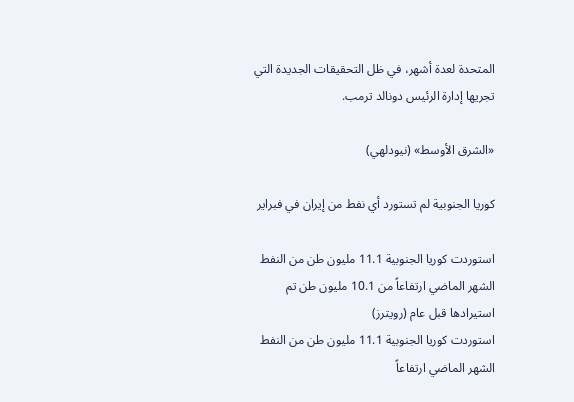المتحدة لعدة أشهر، في ظل التحقيقات الجديدة التي تجريها إدارة الرئيس دونالد ترمب.

«الشرق الأوسط» (نيودلهي)

كوريا الجنوبية لم تستورد أي نفط من إيران في فبراير

استوردت كوريا الجنوبية 11.1 مليون طن من النفط الشهر الماضي ارتفاعاً من 10.1 مليون طن تم استيرادها قبل عام (رويترز)
استوردت كوريا الجنوبية 11.1 مليون طن من النفط الشهر الماضي ارتفاعاً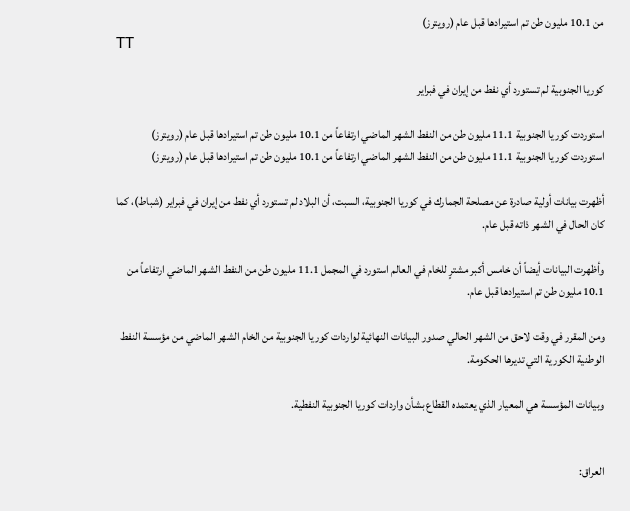من 10.1 مليون طن تم استيرادها قبل عام (رويترز)
TT

كوريا الجنوبية لم تستورد أي نفط من إيران في فبراير

استوردت كوريا الجنوبية 11.1 مليون طن من النفط الشهر الماضي ارتفاعاً من 10.1 مليون طن تم استيرادها قبل عام (رويترز)
استوردت كوريا الجنوبية 11.1 مليون طن من النفط الشهر الماضي ارتفاعاً من 10.1 مليون طن تم استيرادها قبل عام (رويترز)

أظهرت بيانات أولية صادرة عن مصلحة الجمارك في كوريا الجنوبية، السبت، أن البلاد لم تستورد أي نفط من إيران في فبراير (شباط)، كما كان الحال في الشهر ذاته قبل عام.

وأظهرت البيانات أيضاً أن خامس أكبر مشترٍ للخام في العالم استورد في المجمل 11.1 مليون طن من النفط الشهر الماضي ارتفاعاً من 10.1 مليون طن تم استيرادها قبل عام.

ومن المقرر في وقت لاحق من الشهر الحالي صدور البيانات النهائية لواردات كوريا الجنوبية من الخام الشهر الماضي من مؤسسة النفط الوطنية الكورية التي تديرها الحكومة.

وبيانات المؤسسة هي المعيار الذي يعتمده القطاع بشأن واردات كوريا الجنوبية النفطية.


العراق: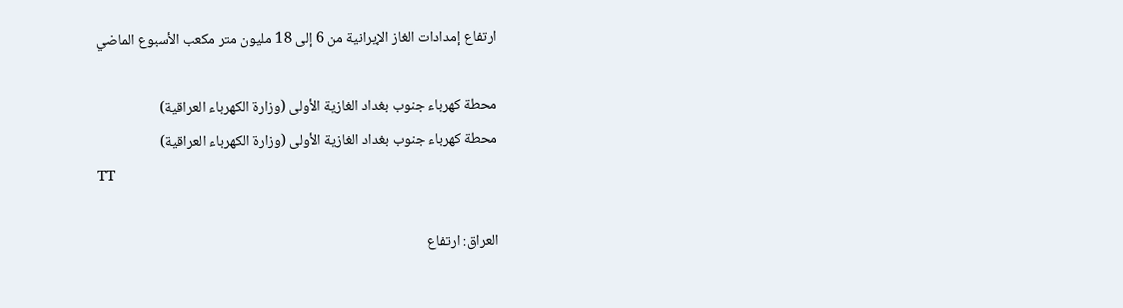ارتفاع إمدادات الغاز الإيرانية من 6 إلى 18 مليون متر مكعب الأسبوع الماضي

محطة كهرباء جنوب بغداد الغازية الأولى (وزارة الكهرباء العراقية)
محطة كهرباء جنوب بغداد الغازية الأولى (وزارة الكهرباء العراقية)
TT

العراق: ارتفاع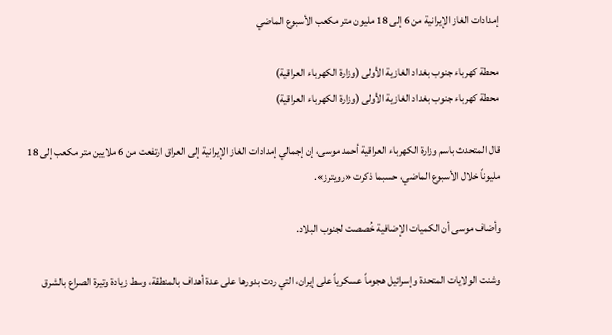إمدادات الغاز الإيرانية من 6 إلى 18 مليون متر مكعب الأسبوع الماضي

محطة كهرباء جنوب بغداد الغازية الأولى (وزارة الكهرباء العراقية)
محطة كهرباء جنوب بغداد الغازية الأولى (وزارة الكهرباء العراقية)

قال المتحدث باسم وزارة الكهرباء العراقية أحمد موسى، إن إجمالي إمدادات الغاز الإيرانية إلى العراق ارتفعت من 6 ملايين متر مكعب إلى 18 مليوناً خلال الأسبوع الماضي، حسبما ذكرت «رويترز».

وأضاف موسى أن الكميات الإضافية خُصصت لجنوب البلاد.

وشنت الولايات المتحدة وإسرائيل هجوماً عسكرياً على إيران، التي ردت بدورها على عدة أهداف بالمنطقة، وسط زيادة وتيرة الصراع بالشرق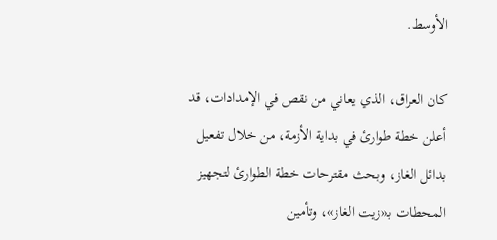الأوسط.

كان العراق، الذي يعاني من نقص في الإمدادات، قد أعلن خطة طوارئ في بداية الأزمة، من خلال تفعيل بدائل الغاز، وبحث مقترحات خطة الطوارئ لتجهيز المحطات بـ«زيت الغاز»، وتأمين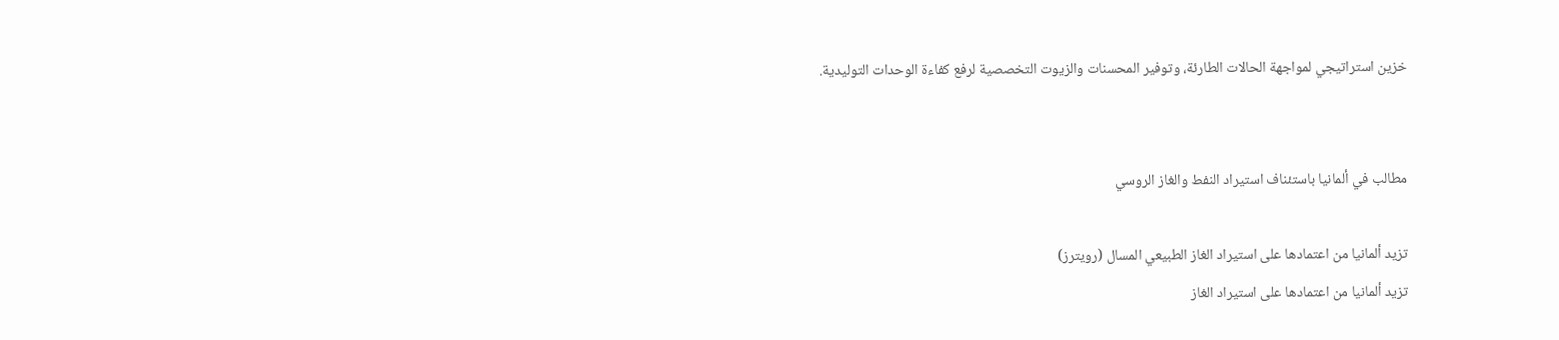خزين استراتيجي لمواجهة الحالات الطارئة، وتوفير المحسنات والزيوت التخصصية لرفع كفاءة الوحدات التوليدية.


مطالب في ألمانيا باستئناف استيراد النفط والغاز الروسي

تزيد ألمانيا من اعتمادها على استيراد الغاز الطبيعي المسال (رويترز)
تزيد ألمانيا من اعتمادها على استيراد الغاز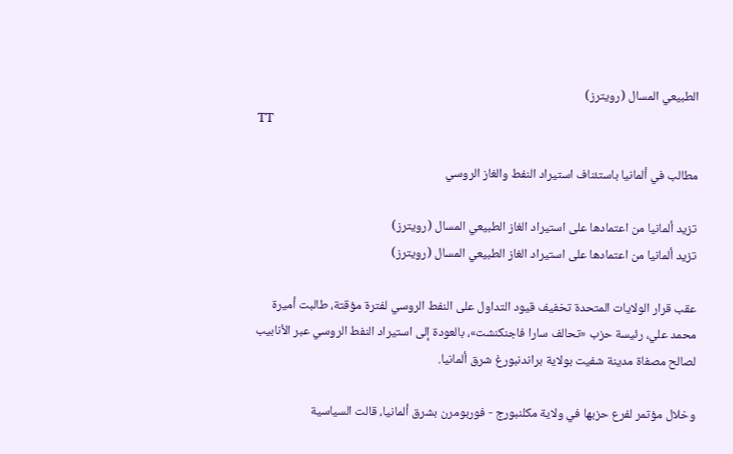الطبيعي المسال (رويترز)
TT

مطالب في ألمانيا باستئناف استيراد النفط والغاز الروسي

تزيد ألمانيا من اعتمادها على استيراد الغاز الطبيعي المسال (رويترز)
تزيد ألمانيا من اعتمادها على استيراد الغاز الطبيعي المسال (رويترز)

عقب قرار الولايات المتحدة تخفيف قيود التداول على النفط الروسي لفترة مؤقتة، طالبت أميرة محمد علي، رئيسة حزب «تحالف سارا فاجنكنشت»، بالعودة إلى استيراد النفط الروسي عبر الأنابيب لصالح مصفاة مدينة شفيت بولاية براندنبورغ شرق ألمانيا.

وخلال مؤتمر لفرع حزبها في ولاية مكلنبورج - فوربومرن بشرق ألمانيا، قالت السياسية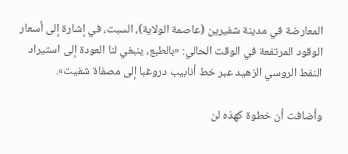المعارضة في مدينة شفيرين (عاصمة الولاية)، السبت، في إشارة إلى أسعار الوقود المرتفعة في الوقت الحالي: «بالطبع، ينبغي لنا العودة إلى استيراد النفط الروسي الزهيد عبر خط أنابيب دروغبا إلى مصفاة شفيت».

وأضافت أن خطوة كهذه لن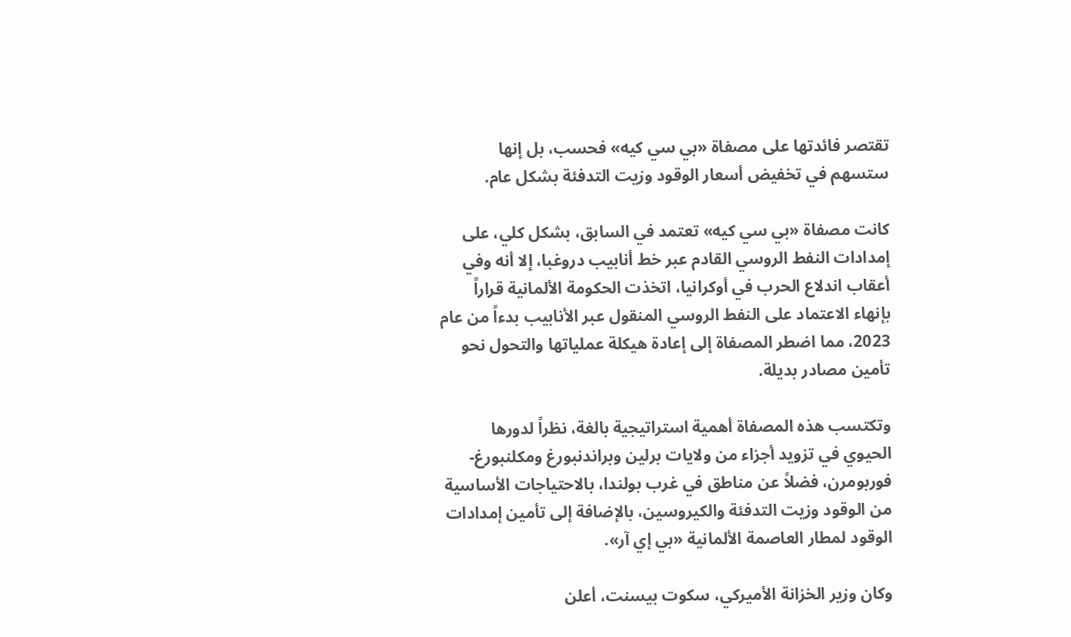تقتصر فائدتها على مصفاة «بي سي كيه» فحسب، بل إنها ستسهم في تخفيض أسعار الوقود وزيت التدفئة بشكل عام.

كانت مصفاة «بي سي كيه» تعتمد في السابق، بشكل كلي، على إمدادات النفط الروسي القادم عبر خط أنابيب دروغبا، إلا أنه وفي أعقاب اندلاع الحرب في أوكرانيا، اتخذت الحكومة الألمانية قراراً بإنهاء الاعتماد على النفط الروسي المنقول عبر الأنابيب بدءاً من عام 2023، مما اضطر المصفاة إلى إعادة هيكلة عملياتها والتحول نحو تأمين مصادر بديلة.

وتكتسب هذه المصفاة أهمية استراتيجية بالغة، نظراً لدورها الحيوي في تزويد أجزاء من ولايات برلين وبراندنبورغ ومكلنبورغ-فوربومرن، فضلاً عن مناطق في غرب بولندا، بالاحتياجات الأساسية من الوقود وزيت التدفئة والكيروسين، بالإضافة إلى تأمين إمدادات الوقود لمطار العاصمة الألمانية «بي إي آر».

وكان وزير الخزانة الأميركي، سكوت بيسنت، أعلن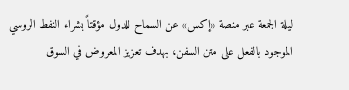ليلة الجمعة عبر منصة «إكس» عن السماح للدول مؤقتاً بشراء النفط الروسي الموجود بالفعل على متن السفن، بهدف تعزيز المعروض في السوق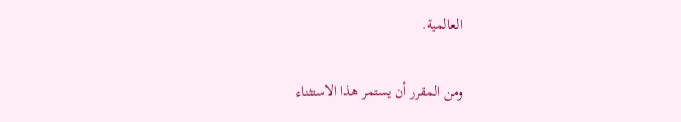العالمية.

ومن المقرر أن يستمر هذا الاستثناء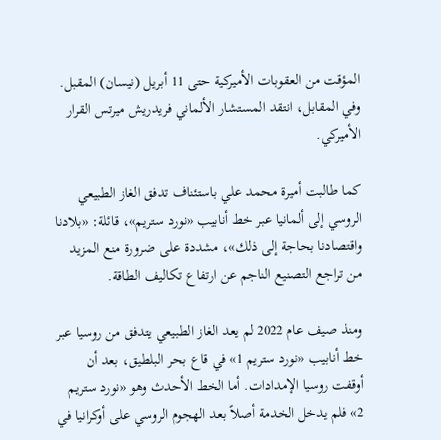المؤقت من العقوبات الأميركية حتى 11 أبريل (نيسان) المقبل. وفي المقابل، انتقد المستشار الألماني فريدريش ميرتس القرار الأميركي.

كما طالبت أميرة محمد علي باستئناف تدفق الغاز الطبيعي الروسي إلى ألمانيا عبر خط أنابيب «نورد ستريم»، قائلة: «بلادنا واقتصادنا بحاجة إلى ذلك»، مشددة على ضرورة منع المزيد من تراجع التصنيع الناجم عن ارتفاع تكاليف الطاقة.

ومنذ صيف عام 2022 لم يعد الغاز الطبيعي يتدفق من روسيا عبر خط أنابيب «نورد ستريم 1» في قاع بحر البلطيق، بعد أن أوقفت روسيا الإمدادات. أما الخط الأحدث وهو «نورد ستريم 2» فلم يدخل الخدمة أصلاً بعد الهجوم الروسي على أوكرانيا في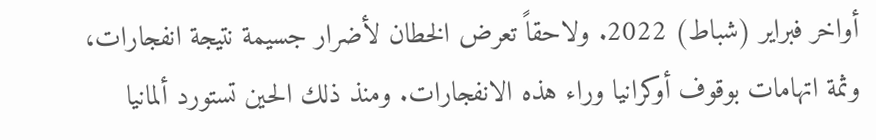أواخر فبراير (شباط) 2022. ولاحقاً تعرض الخطان لأضرار جسيمة نتيجة انفجارات، وثمة اتهامات بوقوف أوكرانيا وراء هذه الانفجارات. ومنذ ذلك الحين تستورد ألمانيا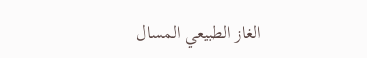الغاز الطبيعي المسال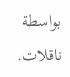بواسطة ناقلات.